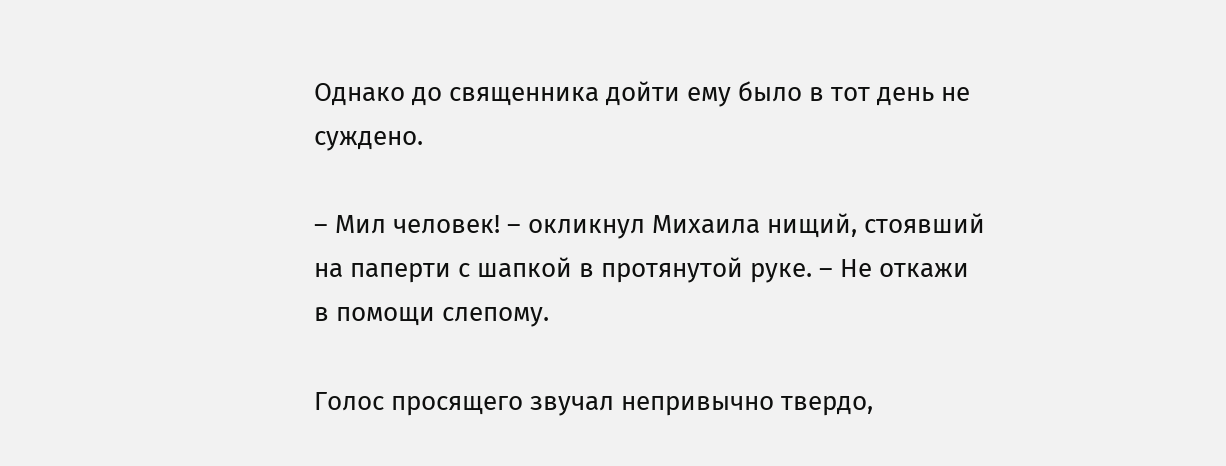Однако до священника дойти ему было в тот день не суждено.

– Мил человек! – окликнул Михаила нищий, стоявший на паперти с шапкой в протянутой руке. – Не откажи в помощи слепому.

Голос просящего звучал непривычно твердо,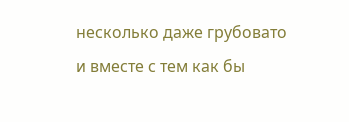несколько даже грубовато и вместе с тем как бы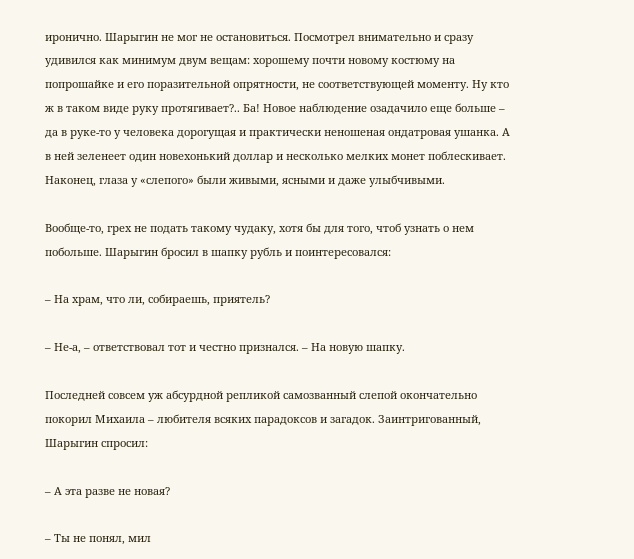иронично. Шарыгин не мог не остановиться. Посмотрел внимательно и сразу удивился как минимум двум вещам: хорошему почти новому костюму на попрошайке и его поразительной опрятности, не соответствующей моменту. Ну кто ж в таком виде руку протягивает?.. Ба! Новое наблюдение озадачило еще больше – да в руке-то у человека дорогущая и практически неношеная ондатровая ушанка. А в ней зеленеет один новехонький доллар и несколько мелких монет поблескивает. Наконец, глаза у «слепого» были живыми, ясными и даже улыбчивыми.

Вообще-то, грех не подать такому чудаку, хотя бы для того, чтоб узнать о нем побольше. Шарыгин бросил в шапку рубль и поинтересовался:

– На храм, что ли, собираешь, приятель?

– Не-а, – ответствовал тот и честно признался. – На новую шапку.

Последней совсем уж абсурдной репликой самозванный слепой окончательно покорил Михаила – любителя всяких парадоксов и загадок. Заинтригованный, Шарыгин спросил:

– А эта разве не новая?

– Ты не понял, мил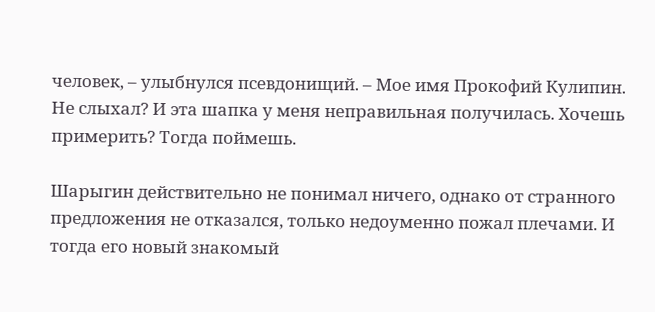человек, – улыбнулся псевдонищий. – Мое имя Прокофий Кулипин. Не слыхал? И эта шапка у меня неправильная получилась. Хочешь примерить? Тогда поймешь.

Шарыгин действительно не понимал ничего, однако от странного предложения не отказался, только недоуменно пожал плечами. И тогда его новый знакомый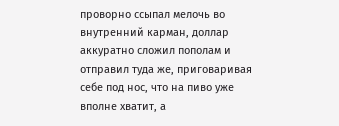проворно ссыпал мелочь во внутренний карман, доллар аккуратно сложил пополам и отправил туда же, приговаривая себе под нос, что на пиво уже вполне хватит, а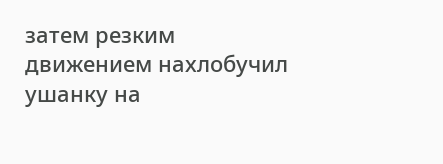затем резким движением нахлобучил ушанку на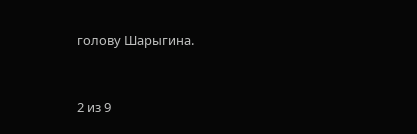голову Шарыгина.



2 из 9